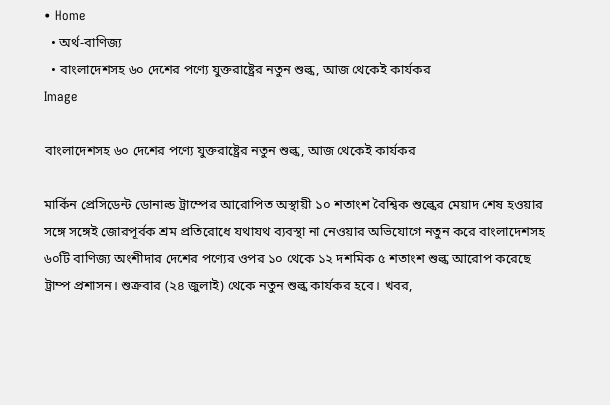• Home
  • অর্থ-বাণিজ্য
  • বাংলাদেশসহ ৬০ দেশের পণ্যে যুক্তরাষ্ট্রের নতুন শুল্ক, আজ থেকেই কার্যকর
Image

বাংলাদেশসহ ৬০ দেশের পণ্যে যুক্তরাষ্ট্রের নতুন শুল্ক, আজ থেকেই কার্যকর

মার্কিন প্রেসিডেন্ট ডোনাল্ড ট্রাম্পের আরোপিত অস্থায়ী ১০ শতাংশ বৈশ্বিক শুল্কের মেয়াদ শেষ হওয়ার সঙ্গে সঙ্গেই জোরপূর্বক শ্রম প্রতিরোধে যথাযথ ব্যবস্থা না নেওয়ার অভিযোগে নতুন করে বাংলাদেশসহ ৬০টি বাণিজ্য অংশীদার দেশের পণ্যের ওপর ১০ থেকে ১২ দশমিক ৫ শতাংশ শুল্ক আরোপ করেছে ট্রাম্প প্রশাসন। শুক্রবার (২৪ জুলাই) থেকে নতুন শুল্ক কার্যকর হবে। খবর,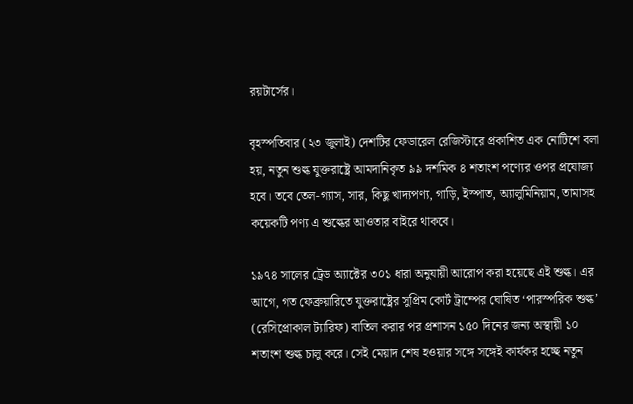রয়টার্সের।

বৃহস্পতিবার (২৩ জুলাই) দেশটির ফেডারেল রেজিস্টারে প্রকাশিত এক নোটিশে বলা হয়, নতুন শুল্ক যুক্তরাষ্ট্রে আমদানিকৃত ৯৯ দশমিক ৪ শতাংশ পণ্যের ওপর প্রযোজ্য হবে। তবে তেল-গ্যাস, সার, কিছু খাদ্যপণ্য, গাড়ি, ইস্পাত, অ্যালুমিনিয়াম, তামাসহ কয়েকটি পণ্য এ শুল্কের আওতার বাইরে থাকবে।

১৯৭৪ সালের ট্রেড অ্যাক্টের ৩০১ ধারা অনুযায়ী আরোপ করা হয়েছে এই শুল্ক। এর আগে, গত ফেব্রুয়ারিতে যুক্তরাষ্ট্রের সুপ্রিম কোর্ট ট্রাম্পের ঘোষিত ‘পারস্পরিক শুল্ক’ (রেসিপ্রোকাল ট্যারিফ) বাতিল করার পর প্রশাসন ১৫০ দিনের জন্য অস্থায়ী ১০ শতাংশ শুল্ক চালু করে। সেই মেয়াদ শেষ হওয়ার সঙ্গে সঙ্গেই কার্যকর হচ্ছে নতুন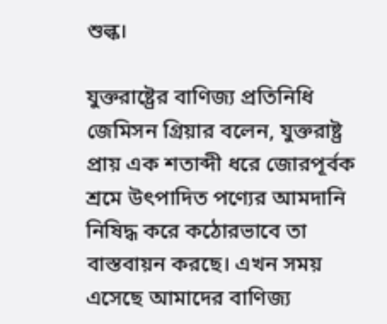শুল্ক।

যুক্তরাষ্ট্রের বাণিজ্য প্রতিনিধি জেমিসন গ্রিয়ার বলেন, যুক্তরাষ্ট্র প্রায় এক শতাব্দী ধরে জোরপূর্বক শ্রমে উৎপাদিত পণ্যের আমদানি নিষিদ্ধ করে কঠোরভাবে তা বাস্তবায়ন করছে। এখন সময় এসেছে আমাদের বাণিজ্য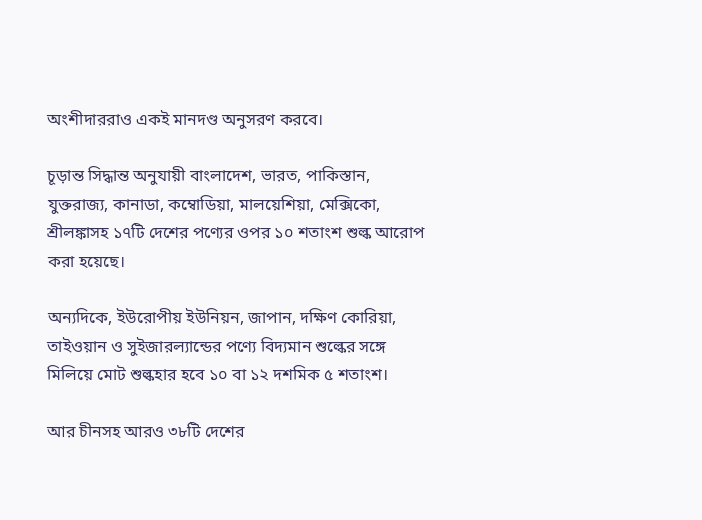অংশীদাররাও একই মানদণ্ড অনুসরণ করবে।

চূড়ান্ত সিদ্ধান্ত অনুযায়ী বাংলাদেশ, ভারত, পাকিস্তান, যুক্তরাজ্য, কানাডা, কম্বোডিয়া, মালয়েশিয়া, মেক্সিকো, শ্রীলঙ্কাসহ ১৭টি দেশের পণ্যের ওপর ১০ শতাংশ শুল্ক আরোপ করা হয়েছে।

অন্যদিকে, ইউরোপীয় ইউনিয়ন, জাপান, দক্ষিণ কোরিয়া, তাইওয়ান ও সুইজারল্যান্ডের পণ্যে বিদ্যমান শুল্কের সঙ্গে মিলিয়ে মোট শুল্কহার হবে ১০ বা ১২ দশমিক ৫ শতাংশ।

আর চীনসহ আরও ৩৮টি দেশের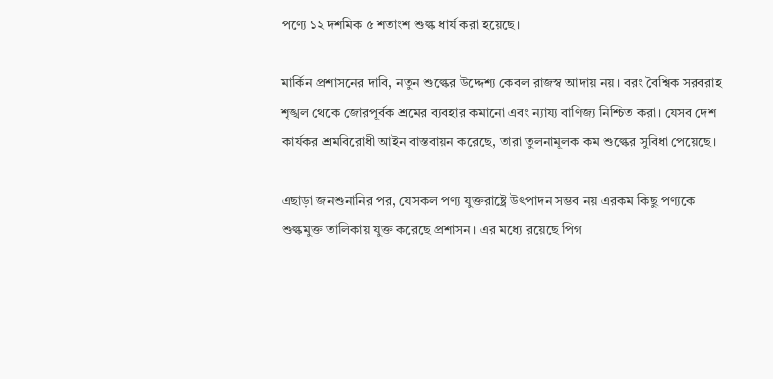পণ্যে ১২ দশমিক ৫ শতাংশ শুল্ক ধার্য করা হয়েছে।

মার্কিন প্রশাসনের দাবি, নতুন শুল্কের উদ্দেশ্য কেবল রাজস্ব আদায় নয়। বরং বৈশ্বিক সরবরাহ শৃঙ্খল থেকে জোরপূর্বক শ্রমের ব্যবহার কমানো এবং ন্যায্য বাণিজ্য নিশ্চিত করা। যেসব দেশ কার্যকর শ্রমবিরোধী আইন বাস্তবায়ন করেছে, তারা তুলনামূলক কম শুল্কের সুবিধা পেয়েছে।

এছাড়া জনশুনানির পর, যেসকল পণ্য যুক্তরাষ্ট্রে উৎপাদন সম্ভব নয় এরকম কিছু পণ্যকে শুল্কমুক্ত তালিকায় যুক্ত করেছে প্রশাসন। এর মধ্যে রয়েছে পিগ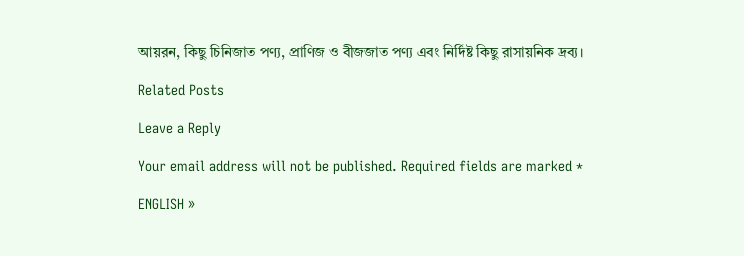আয়রন, কিছু চিনিজাত পণ্য, প্রাণিজ ও বীজজাত পণ্য এবং নির্দিষ্ট কিছু রাসায়নিক দ্রব্য।

Related Posts

Leave a Reply

Your email address will not be published. Required fields are marked *

ENGLISH »